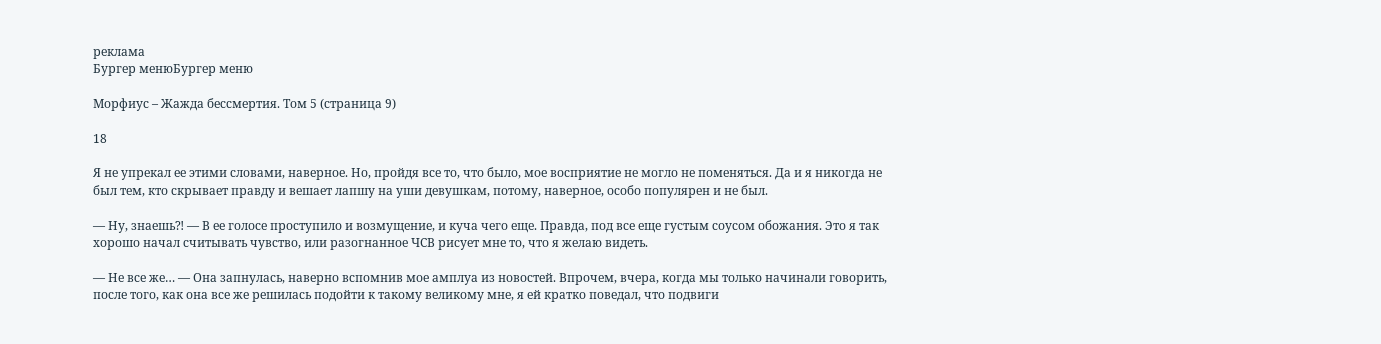реклама
Бургер менюБургер меню

Морфиус – Жажда бессмертия. Том 5 (страница 9)

18

Я не упрекал ее этими словами, наверное. Но, пройдя все то, что было, мое восприятие не могло не поменяться. Да и я никогда не был тем, кто скрывает правду и вешает лапшу на уши девушкам, потому, наверное, особо популярен и не был.

— Ну, знаешь⁈ — В ее голосе проступило и возмущение, и куча чего еще. Правда, под все еще густым соусом обожания. Это я так хорошо начал считывать чувство, или разогнанное ЧСВ рисует мне то, что я желаю видеть.

— Не все же… — Она запнулась, наверно вспомнив мое амплуа из новостей. Впрочем, вчера, когда мы только начинали говорить, после того, как она все же решилась подойти к такому великому мне, я ей кратко поведал, что подвиги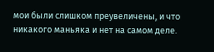мои были слишком преувеличены, и что никакого маньяка и нет на самом деле.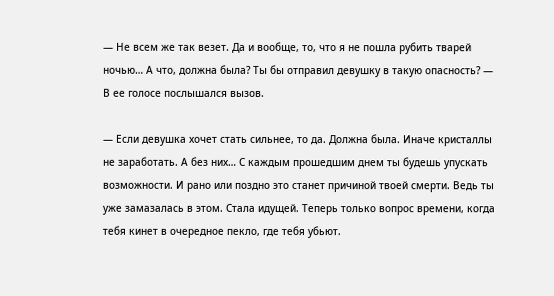— Не всем же так везет. Да и вообще, то, что я не пошла рубить тварей ночью… А что, должна была? Ты бы отправил девушку в такую опасность? — В ее голосе послышался вызов.

— Если девушка хочет стать сильнее, то да. Должна была. Иначе кристаллы не заработать. А без них… С каждым прошедшим днем ты будешь упускать возможности. И рано или поздно это станет причиной твоей смерти. Ведь ты уже замазалась в этом. Стала идущей. Теперь только вопрос времени, когда тебя кинет в очередное пекло, где тебя убьют.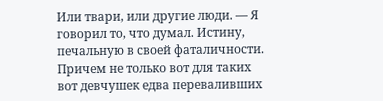Или твари, или другие люди. — Я говорил то, что думал. Истину, печальную в своей фаталичности. Причем не только вот для таких вот девчушек едва переваливших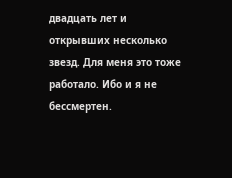двадцать лет и открывших несколько звезд. Для меня это тоже работало. Ибо и я не бессмертен.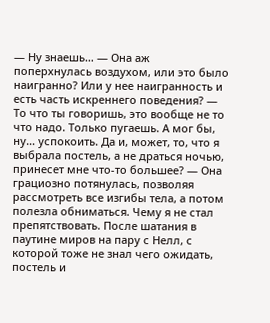— Ну знаешь… — Она аж поперхнулась воздухом, или это было наигранно? Или у нее наигранность и есть часть искреннего поведения? — То что ты говоришь, это вообще не то что надо. Только пугаешь. А мог бы, ну… успокоить. Да и, может, то, что я выбрала постель, а не драться ночью, принесет мне что-то большее? — Она грациозно потянулась, позволяя рассмотреть все изгибы тела, а потом полезла обниматься. Чему я не стал препятствовать. После шатания в паутине миров на пару с Нелл, с которой тоже не знал чего ожидать, постель и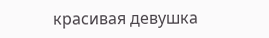красивая девушка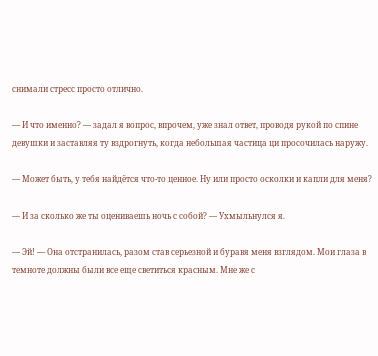снимали стресс просто отлично.

— И что именно? — задал я вопрос, впрочем, уже знал ответ, проводя рукой по спине девушки и заставляя ту вздрогнуть, когда небольшая частица ци просочилась наружу.

— Может быть, у тебя найдётся что-то ценное. Ну или просто осколки и капли для меня?

— И за сколько же ты оцениваешь ночь с собой? — Ухмыльнулся я.

— Эй! — Она отстранилась, разом став серьезной и буравя меня взглядом. Мои глаза в темноте должны были все еще светиться красным. Мне же с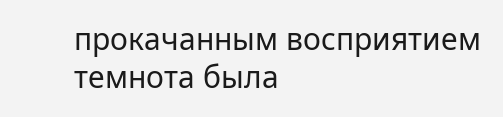прокачанным восприятием темнота была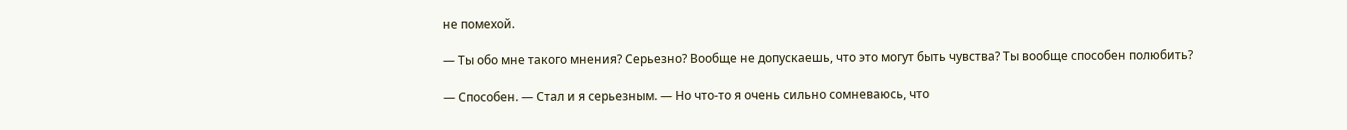не помехой.

— Ты обо мне такого мнения? Серьезно? Вообще не допускаешь, что это могут быть чувства? Ты вообще способен полюбить?

— Способен. — Стал и я серьезным. — Но что-то я очень сильно сомневаюсь, что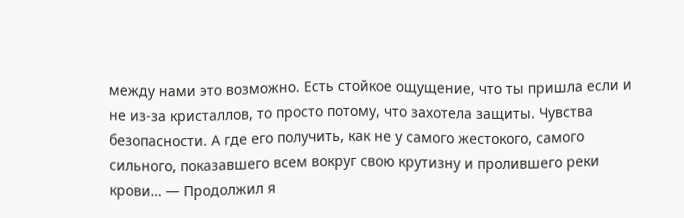между нами это возможно. Есть стойкое ощущение, что ты пришла если и не из-за кристаллов, то просто потому, что захотела защиты. Чувства безопасности. А где его получить, как не у самого жестокого, самого сильного, показавшего всем вокруг свою крутизну и пролившего реки крови… — Продолжил я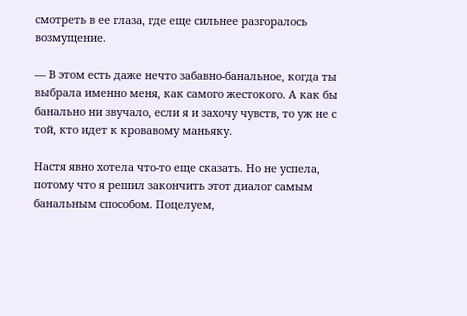смотреть в ее глаза, где еще сильнее разгоралось возмущение.

— В этом есть даже нечто забавно-банальное, когда ты выбрала именно меня, как самого жестокого. А как бы банально ни звучало, если я и захочу чувств, то уж не с той, кто идет к кровавому маньяку.

Настя явно хотела что-то еще сказать. Но не успела, потому что я решил закончить этот диалог самым банальным способом. Поцелуем,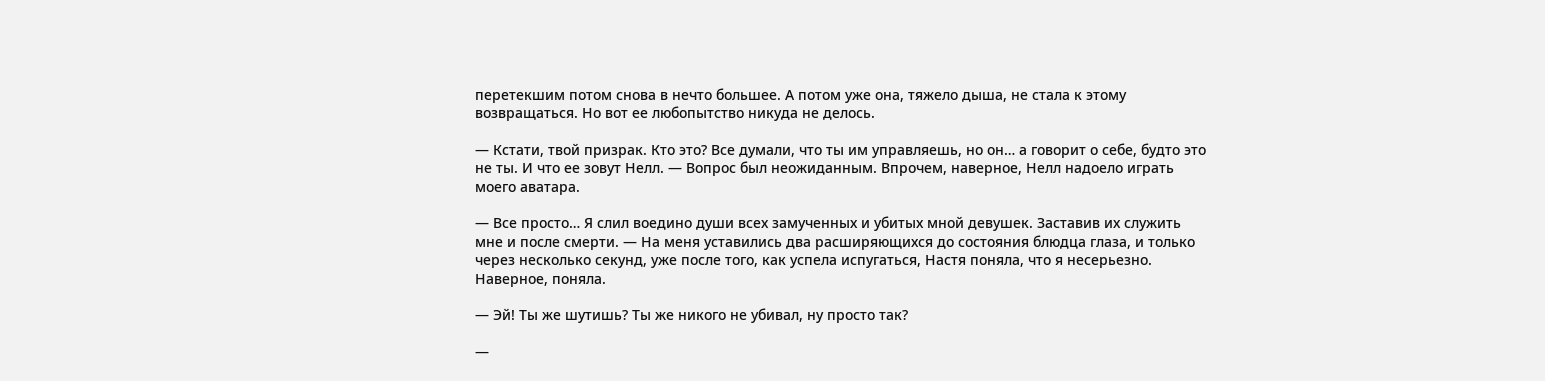перетекшим потом снова в нечто большее. А потом уже она, тяжело дыша, не стала к этому возвращаться. Но вот ее любопытство никуда не делось.

— Кстати, твой призрак. Кто это? Все думали, что ты им управляешь, но он… а говорит о себе, будто это не ты. И что ее зовут Нелл. — Вопрос был неожиданным. Впрочем, наверное, Нелл надоело играть моего аватара.

— Все просто… Я слил воедино души всех замученных и убитых мной девушек. Заставив их служить мне и после смерти. — На меня уставились два расширяющихся до состояния блюдца глаза, и только через несколько секунд, уже после того, как успела испугаться, Настя поняла, что я несерьезно. Наверное, поняла.

— Эй! Ты же шутишь? Ты же никого не убивал, ну просто так?

—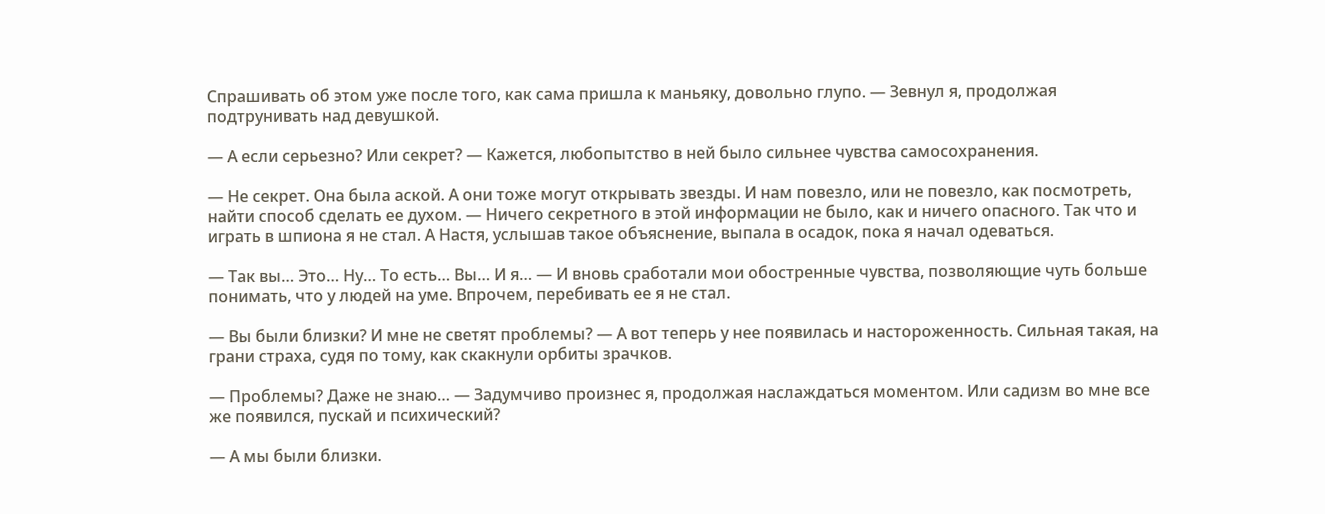Спрашивать об этом уже после того, как сама пришла к маньяку, довольно глупо. — Зевнул я, продолжая подтрунивать над девушкой.

— А если серьезно? Или секрет? — Кажется, любопытство в ней было сильнее чувства самосохранения.

— Не секрет. Она была аской. А они тоже могут открывать звезды. И нам повезло, или не повезло, как посмотреть, найти способ сделать ее духом. — Ничего секретного в этой информации не было, как и ничего опасного. Так что и играть в шпиона я не стал. А Настя, услышав такое объяснение, выпала в осадок, пока я начал одеваться.

— Так вы… Это… Ну… То есть… Вы… И я… — И вновь сработали мои обостренные чувства, позволяющие чуть больше понимать, что у людей на уме. Впрочем, перебивать ее я не стал.

— Вы были близки? И мне не светят проблемы? — А вот теперь у нее появилась и настороженность. Сильная такая, на грани страха, судя по тому, как скакнули орбиты зрачков.

— Проблемы? Даже не знаю… — Задумчиво произнес я, продолжая наслаждаться моментом. Или садизм во мне все же появился, пускай и психический?

— А мы были близки.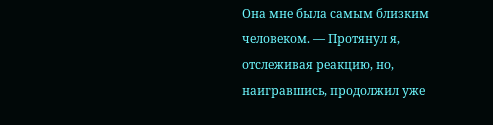Она мне была самым близким человеком. — Протянул я, отслеживая реакцию, но, наигравшись, продолжил уже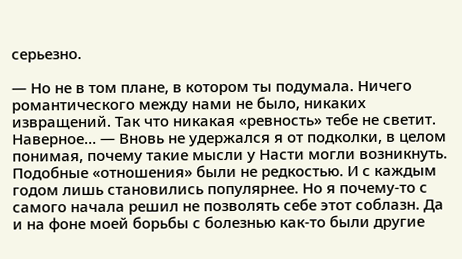серьезно.

— Но не в том плане, в котором ты подумала. Ничего романтического между нами не было, никаких извращений. Так что никакая «ревность» тебе не светит. Наверное… — Вновь не удержался я от подколки, в целом понимая, почему такие мысли у Насти могли возникнуть. Подобные «отношения» были не редкостью. И с каждым годом лишь становились популярнее. Но я почему-то с самого начала решил не позволять себе этот соблазн. Да и на фоне моей борьбы с болезнью как-то были другие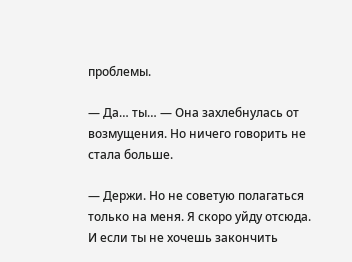проблемы.

— Да… ты… — Она захлебнулась от возмущения. Но ничего говорить не стала больше.

— Держи. Но не советую полагаться только на меня. Я скоро уйду отсюда. И если ты не хочешь закончить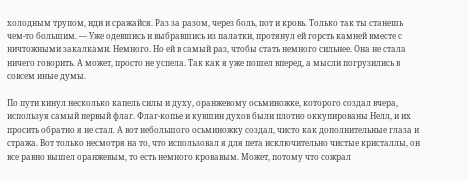холодным трупом, иди и сражайся. Раз за разом, через боль, пот и кровь. Только так ты станешь чем-то большим. — Уже одевшись и выбравшись из палатки, протянул ей горсть камней вместе с ничтожными закалками. Немного. Но ей в самый раз, чтобы стать немного сильнее. Она не стала ничего говорить. А может, просто не успела. Так как я уже пошел вперед, а мысли погрузились в совсем иные думы.

По пути кинул несколько капель силы и духу, оранжевому осьминожке, которого создал вчера, используя самый первый флаг. Флаг-копье и кувшин духов были плотно оккупированы Нелл, и их просить обратно я не стал. А вот небольшого осьминожку создал, чисто как дополнительные глаза и стража. Вот только несмотря на то, что использовал я для пета исключительно чистые кристаллы, он все равно вышел оранжевым, то есть немного кровавым. Может, потому что сожрал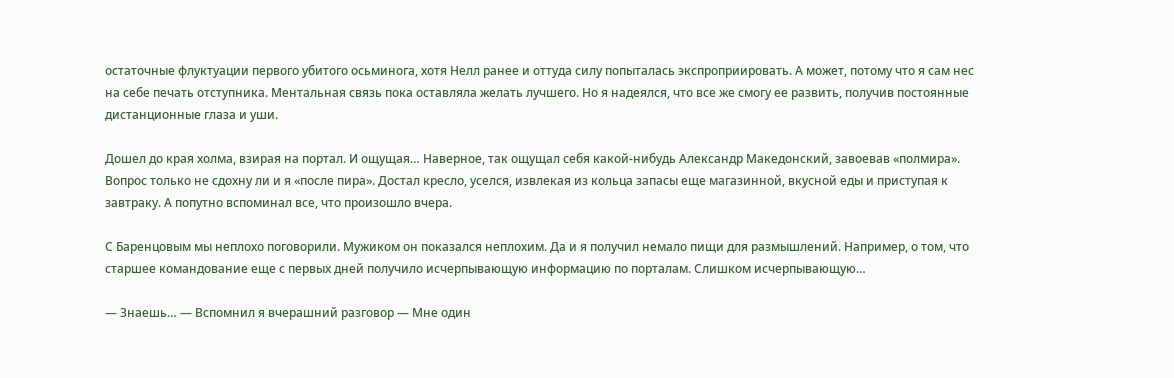остаточные флуктуации первого убитого осьминога, хотя Нелл ранее и оттуда силу попыталась экспроприировать. А может, потому что я сам нес на себе печать отступника. Ментальная связь пока оставляла желать лучшего. Но я надеялся, что все же смогу ее развить, получив постоянные дистанционные глаза и уши.

Дошел до края холма, взирая на портал. И ощущая… Наверное, так ощущал себя какой-нибудь Александр Македонский, завоевав «полмира». Вопрос только не сдохну ли и я «после пира». Достал кресло, уселся, извлекая из кольца запасы еще магазинной, вкусной еды и приступая к завтраку. А попутно вспоминал все, что произошло вчера.

С Баренцовым мы неплохо поговорили. Мужиком он показался неплохим. Да и я получил немало пищи для размышлений. Например, о том, что старшее командование еще с первых дней получило исчерпывающую информацию по порталам. Слишком исчерпывающую…

— Знаешь… — Вспомнил я вчерашний разговор — Мне один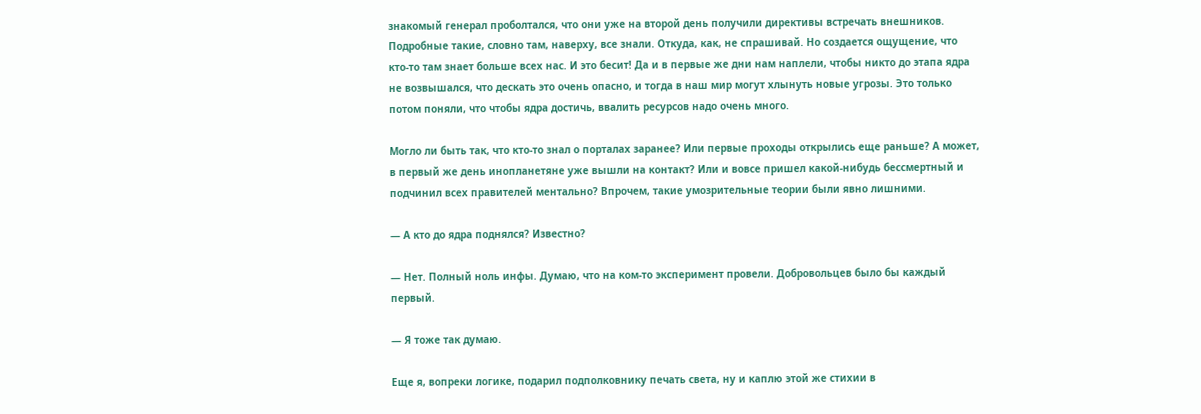знакомый генерал проболтался, что они уже на второй день получили директивы встречать внешников. Подробные такие, словно там, наверху, все знали. Откуда, как, не спрашивай. Но создается ощущение, что кто-то там знает больше всех нас. И это бесит! Да и в первые же дни нам наплели, чтобы никто до этапа ядра не возвышался, что дескать это очень опасно, и тогда в наш мир могут хлынуть новые угрозы. Это только потом поняли, что чтобы ядра достичь, ввалить ресурсов надо очень много.

Могло ли быть так, что кто-то знал о порталах заранее? Или первые проходы открылись еще раньше? А может, в первый же день инопланетяне уже вышли на контакт? Или и вовсе пришел какой-нибудь бессмертный и подчинил всех правителей ментально? Впрочем, такие умозрительные теории были явно лишними.

— А кто до ядра поднялся? Известно?

— Нет. Полный ноль инфы. Думаю, что на ком-то эксперимент провели. Добровольцев было бы каждый первый.

— Я тоже так думаю.

Еще я, вопреки логике, подарил подполковнику печать света, ну и каплю этой же стихии в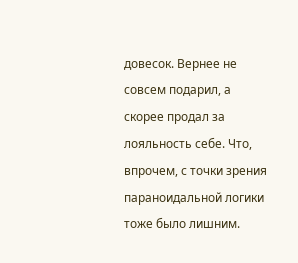довесок. Вернее не совсем подарил, а скорее продал за лояльность себе. Что, впрочем, с точки зрения параноидальной логики тоже было лишним.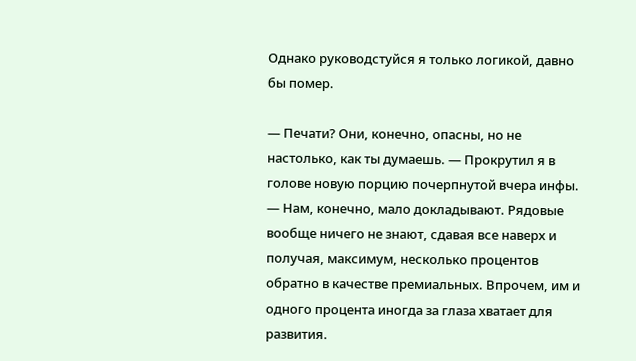Однако руководстуйся я только логикой, давно бы помер.

— Печати? Они, конечно, опасны, но не настолько, как ты думаешь. — Прокрутил я в голове новую порцию почерпнутой вчера инфы. — Нам, конечно, мало докладывают. Рядовые вообще ничего не знают, сдавая все наверх и получая, максимум, несколько процентов обратно в качестве премиальных. Впрочем, им и одного процента иногда за глаза хватает для развития.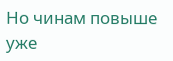Но чинам повыше уже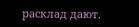расклад дают.